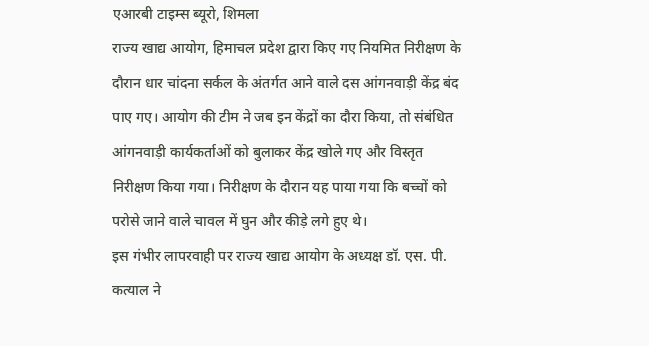एआरबी टाइम्स ब्यूरो, शिमला
राज्य खाद्य आयोग, हिमाचल प्रदेश द्वारा किए गए नियमित निरीक्षण के दौरान धार चांदना सर्कल के अंतर्गत आने वाले दस आंगनवाड़ी केंद्र बंद पाए गए। आयोग की टीम ने जब इन केंद्रों का दौरा किया, तो संबंधित आंगनवाड़ी कार्यकर्ताओं को बुलाकर केंद्र खोले गए और विस्तृत निरीक्षण किया गया। निरीक्षण के दौरान यह पाया गया कि बच्चों को परोसे जाने वाले चावल में घुन और कीड़े लगे हुए थे।
इस गंभीर लापरवाही पर राज्य खाद्य आयोग के अध्यक्ष डॉ. एस. पी. कत्याल ने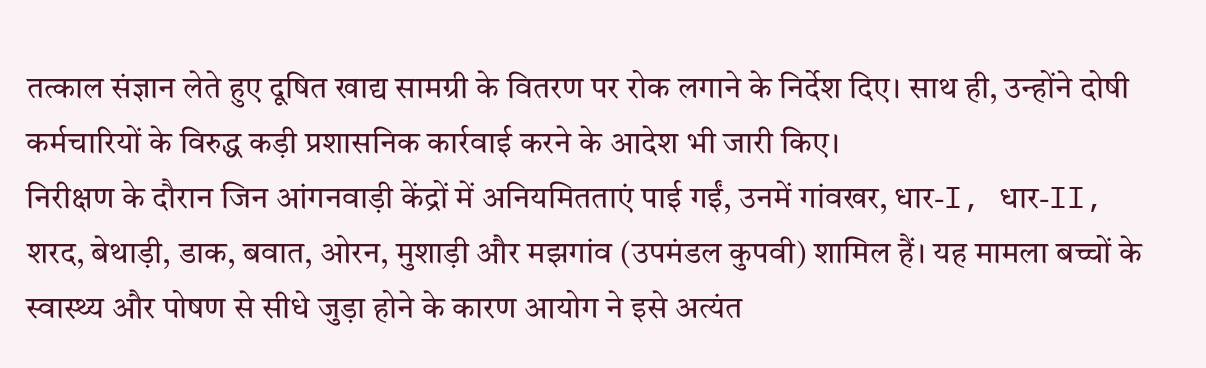तत्काल संज्ञान लेते हुए दूषित खाद्य सामग्री के वितरण पर रोक लगाने के निर्देश दिए। साथ ही, उन्होंने दोषी कर्मचारियों के विरुद्ध कड़ी प्रशासनिक कार्रवाई करने के आदेश भी जारी किए।
निरीक्षण के दौरान जिन आंगनवाड़ी केंद्रों में अनियमितताएं पाई गईं, उनमें गांवखर, धार-I, धार-II, शरद, बेथाड़ी, डाक, बवात, ओरन, मुशाड़ी और मझगांव (उपमंडल कुपवी) शामिल हैं। यह मामला बच्चों के स्वास्थ्य और पोषण से सीधे जुड़ा होने के कारण आयोग ने इसे अत्यंत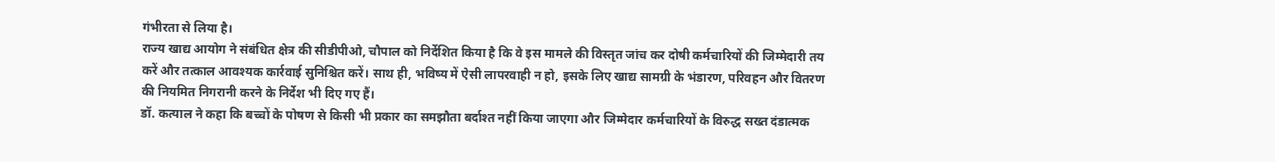गंभीरता से लिया है।
राज्य खाद्य आयोग ने संबंधित क्षेत्र की सीडीपीओ, चौपाल को निर्देशित किया है कि वे इस मामले की विस्तृत जांच कर दोषी कर्मचारियों की जिम्मेदारी तय करें और तत्काल आवश्यक कार्रवाई सुनिश्चित करें। साथ ही, भविष्य में ऐसी लापरवाही न हो, इसके लिए खाद्य सामग्री के भंडारण, परिवहन और वितरण की नियमित निगरानी करने के निर्देश भी दिए गए हैं।
डॉ. कत्याल ने कहा कि बच्चों के पोषण से किसी भी प्रकार का समझौता बर्दाश्त नहीं किया जाएगा और जिम्मेदार कर्मचारियों के विरुद्ध सख्त दंडात्मक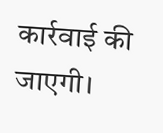कार्रवाई की जाएगी।